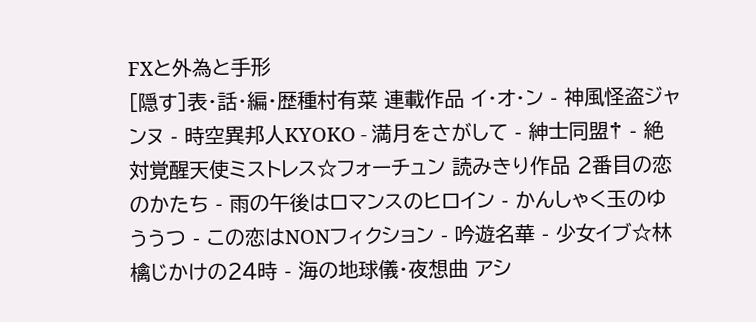FXと外為と手形
[隠す]表・話・編・歴種村有菜 連載作品 イ・オ・ン - 神風怪盗ジャンヌ - 時空異邦人KYOKO - 満月をさがして - 紳士同盟† - 絶対覚醒天使ミストレス☆フォーチュン 読みきり作品 2番目の恋のかたち - 雨の午後はロマンスのヒロイン - かんしゃく玉のゆううつ - この恋はNONフィクション - 吟遊名華 - 少女イブ☆林檎じかけの24時 - 海の地球儀・夜想曲 アシ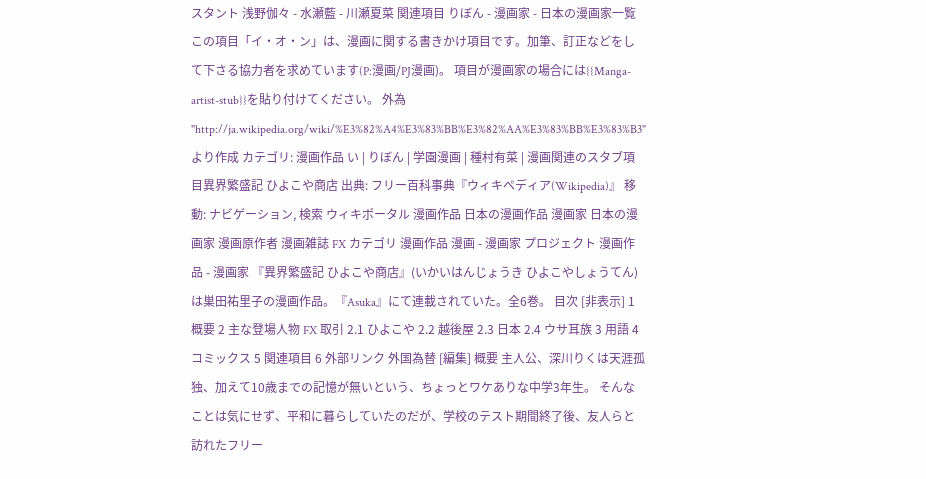スタント 浅野伽々 - 水瀬藍 - 川瀬夏菜 関連項目 りぼん - 漫画家 - 日本の漫画家一覧 この項目「イ・オ・ン」は、漫画に関する書きかけ項目です。加筆、訂正などをして下さる協力者を求めています(P:漫画/PJ漫画)。 項目が漫画家の場合には{{Manga-artist-stub}}を貼り付けてください。 外為 "http://ja.wikipedia.org/wiki/%E3%82%A4%E3%83%BB%E3%82%AA%E3%83%BB%E3%83%B3" より作成 カテゴリ: 漫画作品 い | りぼん | 学園漫画 | 種村有菜 | 漫画関連のスタブ項目異界繁盛記 ひよこや商店 出典: フリー百科事典『ウィキペディア(Wikipedia)』 移動: ナビゲーション, 検索 ウィキポータル 漫画作品 日本の漫画作品 漫画家 日本の漫画家 漫画原作者 漫画雑誌 FX カテゴリ 漫画作品 漫画 - 漫画家 プロジェクト 漫画作品 - 漫画家 『異界繁盛記 ひよこや商店』(いかいはんじょうき ひよこやしょうてん)は巣田祐里子の漫画作品。『Asuka』にて連載されていた。全6巻。 目次 [非表示] 1 概要 2 主な登場人物 FX 取引 2.1 ひよこや 2.2 越後屋 2.3 日本 2.4 ウサ耳族 3 用語 4 コミックス 5 関連項目 6 外部リンク 外国為替 [編集] 概要 主人公、深川りくは天涯孤独、加えて10歳までの記憶が無いという、ちょっとワケありな中学3年生。 そんなことは気にせず、平和に暮らしていたのだが、学校のテスト期間終了後、友人らと訪れたフリー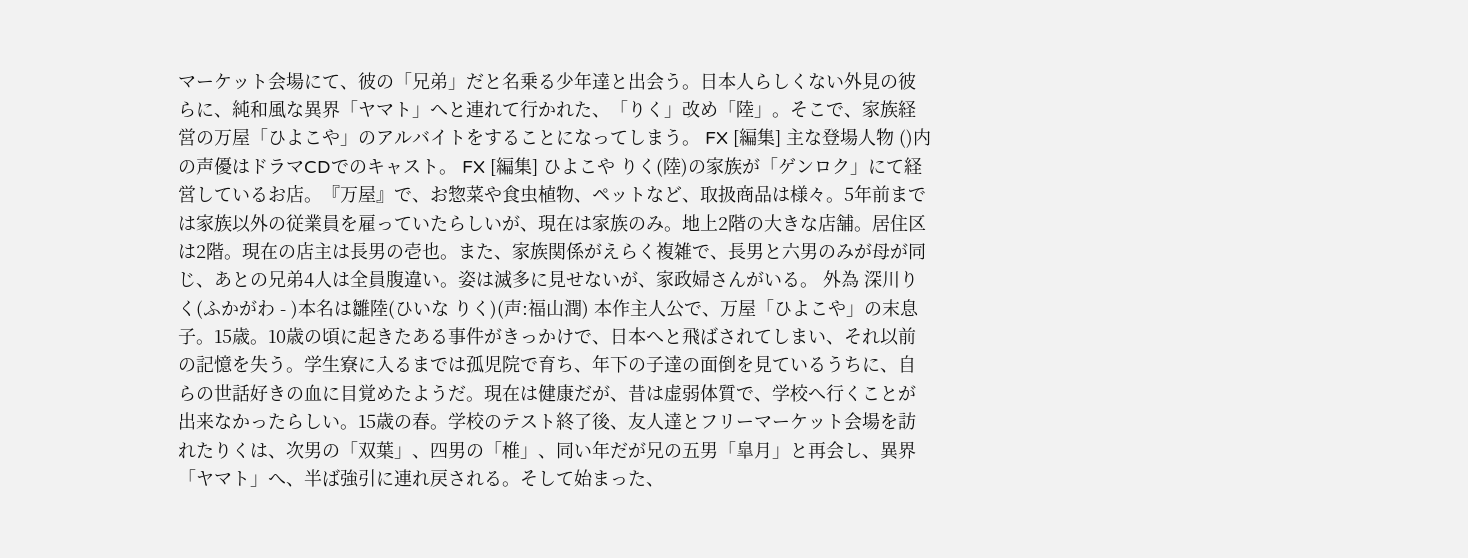マーケット会場にて、彼の「兄弟」だと名乗る少年達と出会う。日本人らしくない外見の彼らに、純和風な異界「ヤマト」へと連れて行かれた、「りく」改め「陸」。そこで、家族経営の万屋「ひよこや」のアルバイトをすることになってしまう。 FX [編集] 主な登場人物 ()内の声優はドラマCDでのキャスト。 FX [編集] ひよこや りく(陸)の家族が「ゲンロク」にて経営しているお店。『万屋』で、お惣菜や食虫植物、ペットなど、取扱商品は様々。5年前までは家族以外の従業員を雇っていたらしいが、現在は家族のみ。地上2階の大きな店舗。居住区は2階。現在の店主は長男の壱也。また、家族関係がえらく複雑で、長男と六男のみが母が同じ、あとの兄弟4人は全員腹違い。姿は滅多に見せないが、家政婦さんがいる。 外為 深川りく(ふかがわ - )本名は雛陸(ひいな りく)(声:福山潤) 本作主人公で、万屋「ひよこや」の末息子。15歳。10歳の頃に起きたある事件がきっかけで、日本へと飛ばされてしまい、それ以前の記憶を失う。学生寮に入るまでは孤児院で育ち、年下の子達の面倒を見ているうちに、自らの世話好きの血に目覚めたようだ。現在は健康だが、昔は虚弱体質で、学校へ行くことが出来なかったらしい。15歳の春。学校のテスト終了後、友人達とフリーマーケット会場を訪れたりくは、次男の「双葉」、四男の「椎」、同い年だが兄の五男「皐月」と再会し、異界「ヤマト」へ、半ば強引に連れ戻される。そして始まった、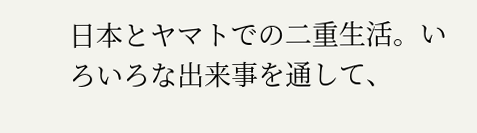日本とヤマトでの二重生活。いろいろな出来事を通して、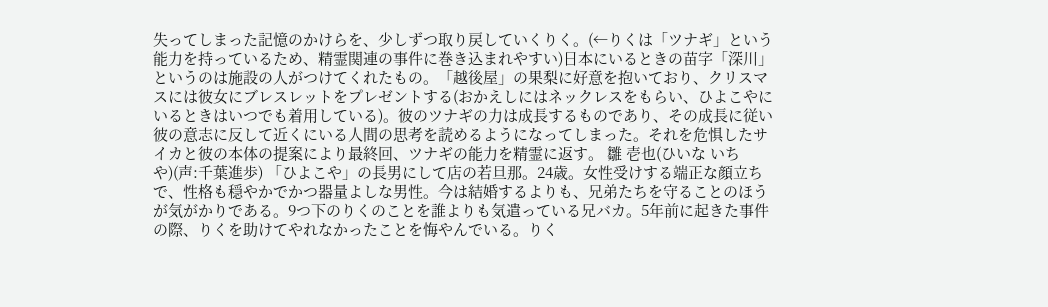失ってしまった記憶のかけらを、少しずつ取り戻していくりく。(←りくは「ツナギ」という能力を持っているため、精霊関連の事件に巻き込まれやすい)日本にいるときの苗字「深川」というのは施設の人がつけてくれたもの。「越後屋」の果梨に好意を抱いており、クリスマスには彼女にブレスレットをプレゼントする(おかえしにはネックレスをもらい、ひよこやにいるときはいつでも着用している)。彼のツナギの力は成長するものであり、その成長に従い彼の意志に反して近くにいる人間の思考を読めるようになってしまった。それを危惧したサイカと彼の本体の提案により最終回、ツナギの能力を精霊に返す。 雛 壱也(ひいな いちや)(声:千葉進歩) 「ひよこや」の長男にして店の若旦那。24歳。女性受けする端正な顔立ちで、性格も穏やかでかつ器量よしな男性。今は結婚するよりも、兄弟たちを守ることのほうが気がかりである。9つ下のりくのことを誰よりも気遣っている兄バカ。5年前に起きた事件の際、りくを助けてやれなかったことを悔やんでいる。りく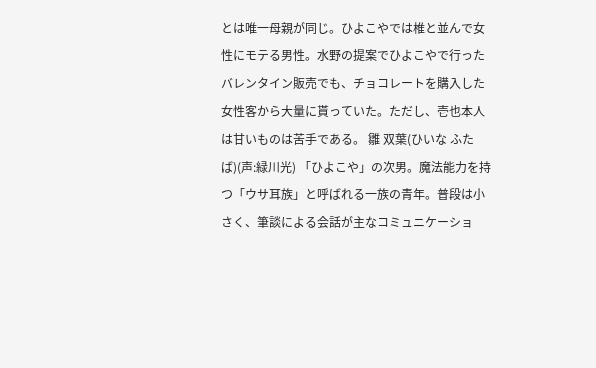とは唯一母親が同じ。ひよこやでは椎と並んで女性にモテる男性。水野の提案でひよこやで行ったバレンタイン販売でも、チョコレートを購入した女性客から大量に貰っていた。ただし、壱也本人は甘いものは苦手である。 雛 双葉(ひいな ふたば)(声:緑川光) 「ひよこや」の次男。魔法能力を持つ「ウサ耳族」と呼ばれる一族の青年。普段は小さく、筆談による会話が主なコミュニケーショ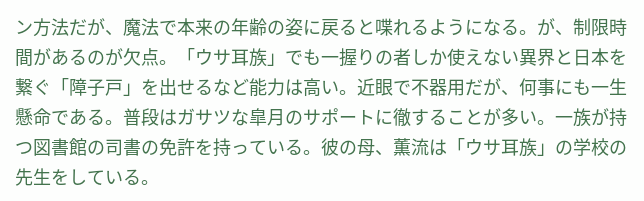ン方法だが、魔法で本来の年齢の姿に戻ると喋れるようになる。が、制限時間があるのが欠点。「ウサ耳族」でも一握りの者しか使えない異界と日本を繋ぐ「障子戸」を出せるなど能力は高い。近眼で不器用だが、何事にも一生懸命である。普段はガサツな皐月のサポートに徹することが多い。一族が持つ図書館の司書の免許を持っている。彼の母、薫流は「ウサ耳族」の学校の先生をしている。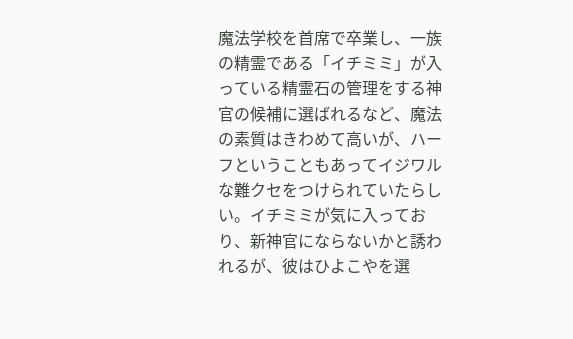魔法学校を首席で卒業し、一族の精霊である「イチミミ」が入っている精霊石の管理をする神官の候補に選ばれるなど、魔法の素質はきわめて高いが、ハーフということもあってイジワルな難クセをつけられていたらしい。イチミミが気に入っており、新神官にならないかと誘われるが、彼はひよこやを選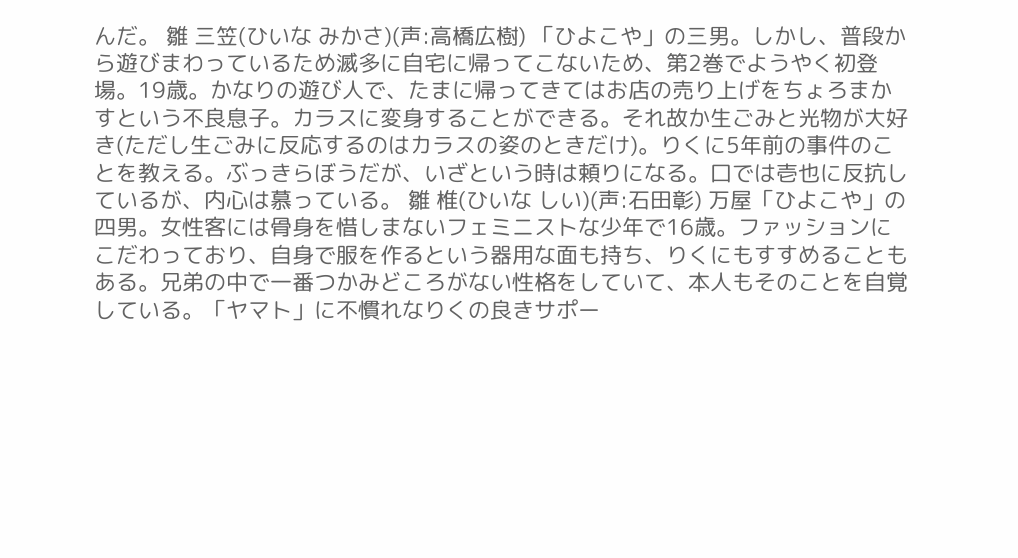んだ。 雛 三笠(ひいな みかさ)(声:高橋広樹) 「ひよこや」の三男。しかし、普段から遊びまわっているため滅多に自宅に帰ってこないため、第2巻でようやく初登場。19歳。かなりの遊び人で、たまに帰ってきてはお店の売り上げをちょろまかすという不良息子。カラスに変身することができる。それ故か生ごみと光物が大好き(ただし生ごみに反応するのはカラスの姿のときだけ)。りくに5年前の事件のことを教える。ぶっきらぼうだが、いざという時は頼りになる。口では壱也に反抗しているが、内心は慕っている。 雛 椎(ひいな しい)(声:石田彰) 万屋「ひよこや」の四男。女性客には骨身を惜しまないフェミニストな少年で16歳。ファッションにこだわっており、自身で服を作るという器用な面も持ち、りくにもすすめることもある。兄弟の中で一番つかみどころがない性格をしていて、本人もそのことを自覚している。「ヤマト」に不慣れなりくの良きサポー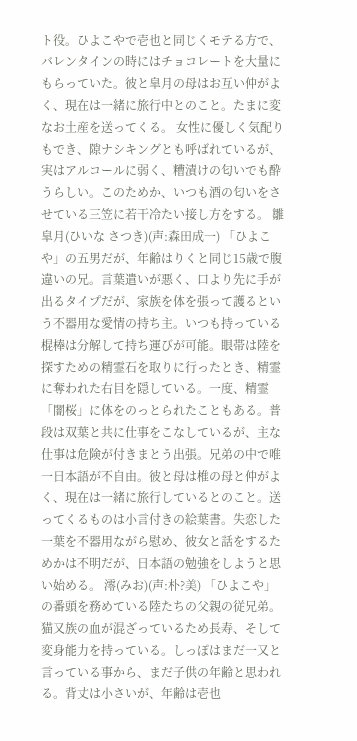ト役。ひよこやで壱也と同じくモテる方で、バレンタインの時にはチョコレートを大量にもらっていた。彼と皐月の母はお互い仲がよく、現在は一緒に旅行中とのこと。たまに変なお土産を送ってくる。 女性に優しく気配りもでき、隙ナシキングとも呼ばれているが、実はアルコールに弱く、糟漬けの匂いでも酔うらしい。このためか、いつも酒の匂いをさせている三笠に若干冷たい接し方をする。 雛 皐月(ひいな さつき)(声:森田成一) 「ひよこや」の五男だが、年齢はりくと同じ15歳で腹違いの兄。言葉遣いが悪く、口より先に手が出るタイプだが、家族を体を張って護るという不器用な愛情の持ち主。いつも持っている棍棒は分解して持ち運びが可能。眼帯は陸を探すための精霊石を取りに行ったとき、精霊に奪われた右目を隠している。一度、精霊「闇桜」に体をのっとられたこともある。普段は双葉と共に仕事をこなしているが、主な仕事は危険が付きまとう出張。兄弟の中で唯一日本語が不自由。彼と母は椎の母と仲がよく、現在は一緒に旅行しているとのこと。送ってくるものは小言付きの絵葉書。失恋した一葉を不器用ながら慰め、彼女と話をするためかは不明だが、日本語の勉強をしようと思い始める。 澪(みお)(声:朴?美) 「ひよこや」の番頭を務めている陸たちの父親の従兄弟。猫又族の血が混ざっているため長寿、そして変身能力を持っている。しっぽはまだ一又と言っている事から、まだ子供の年齢と思われる。背丈は小さいが、年齢は壱也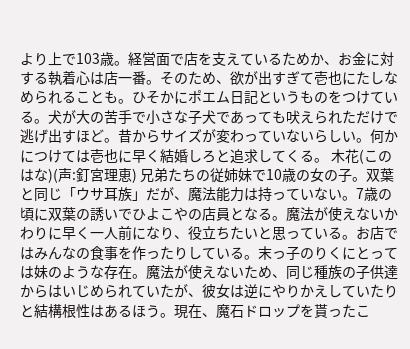より上で103歳。経営面で店を支えているためか、お金に対する執着心は店一番。そのため、欲が出すぎて壱也にたしなめられることも。ひそかにポエム日記というものをつけている。犬が大の苦手で小さな子犬であっても吠えられただけで逃げ出すほど。昔からサイズが変わっていないらしい。何かにつけては壱也に早く結婚しろと追求してくる。 木花(このはな)(声:釘宮理恵) 兄弟たちの従姉妹で10歳の女の子。双葉と同じ「ウサ耳族」だが、魔法能力は持っていない。7歳の頃に双葉の誘いでひよこやの店員となる。魔法が使えないかわりに早く一人前になり、役立ちたいと思っている。お店ではみんなの食事を作ったりしている。末っ子のりくにとっては妹のような存在。魔法が使えないため、同じ種族の子供達からはいじめられていたが、彼女は逆にやりかえしていたりと結構根性はあるほう。現在、魔石ドロップを貰ったこ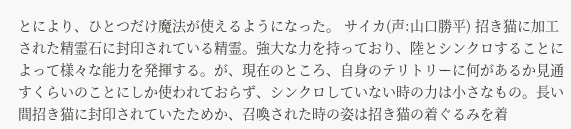とにより、ひとつだけ魔法が使えるようになった。 サイカ(声:山口勝平) 招き猫に加工された精霊石に封印されている精霊。強大な力を持っており、陸とシンクロすることによって様々な能力を発揮する。が、現在のところ、自身のテリトリーに何があるか見通すくらいのことにしか使われておらず、シンクロしていない時の力は小さなもの。長い間招き猫に封印されていたためか、召喚された時の姿は招き猫の着ぐるみを着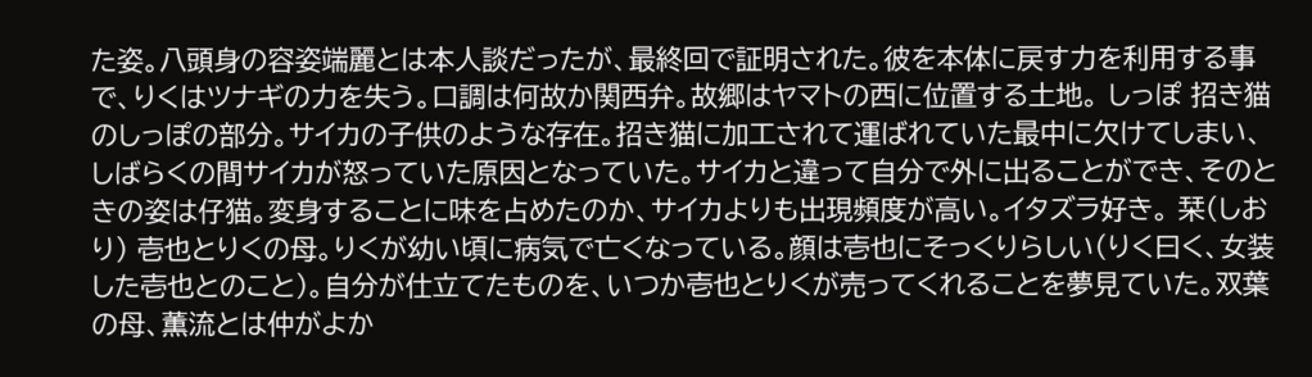た姿。八頭身の容姿端麗とは本人談だったが、最終回で証明された。彼を本体に戻す力を利用する事で、りくはツナギの力を失う。口調は何故か関西弁。故郷はヤマトの西に位置する土地。 しっぽ 招き猫のしっぽの部分。サイカの子供のような存在。招き猫に加工されて運ばれていた最中に欠けてしまい、しばらくの間サイカが怒っていた原因となっていた。サイカと違って自分で外に出ることができ、そのときの姿は仔猫。変身することに味を占めたのか、サイカよりも出現頻度が高い。イタズラ好き。 栞(しおり) 壱也とりくの母。りくが幼い頃に病気で亡くなっている。顔は壱也にそっくりらしい(りく曰く、女装した壱也とのこと)。自分が仕立てたものを、いつか壱也とりくが売ってくれることを夢見ていた。双葉の母、薫流とは仲がよか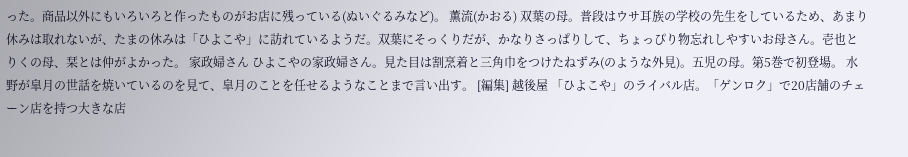った。商品以外にもいろいろと作ったものがお店に残っている(ぬいぐるみなど)。 薫流(かおる) 双葉の母。普段はウサ耳族の学校の先生をしているため、あまり休みは取れないが、たまの休みは「ひよこや」に訪れているようだ。双葉にそっくりだが、かなりさっぱりして、ちょっぴり物忘れしやすいお母さん。壱也とりくの母、栞とは仲がよかった。 家政婦さん ひよこやの家政婦さん。見た目は割烹着と三角巾をつけたねずみ(のような外見)。五児の母。第5巻で初登場。 水野が皐月の世話を焼いているのを見て、皐月のことを任せるようなことまで言い出す。 [編集] 越後屋 「ひよこや」のライバル店。「ゲンロク」で20店舗のチェーン店を持つ大きな店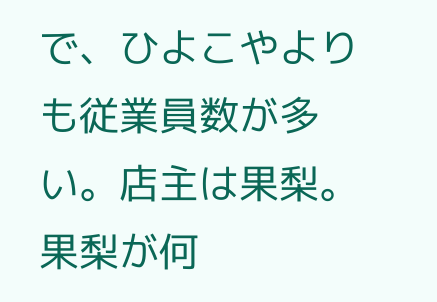で、ひよこやよりも従業員数が多い。店主は果梨。果梨が何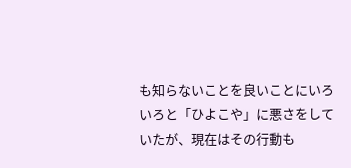も知らないことを良いことにいろいろと「ひよこや」に悪さをしていたが、現在はその行動も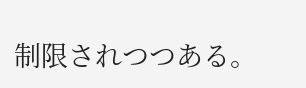制限されつつある。